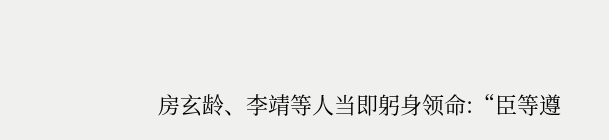房玄龄、李靖等人当即躬身领命:“臣等遵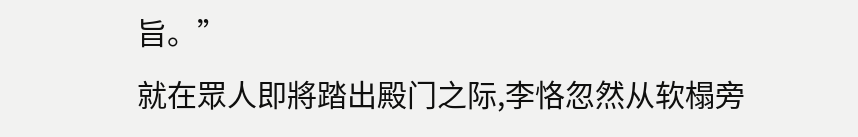旨。”
就在眾人即將踏出殿门之际,李恪忽然从软榻旁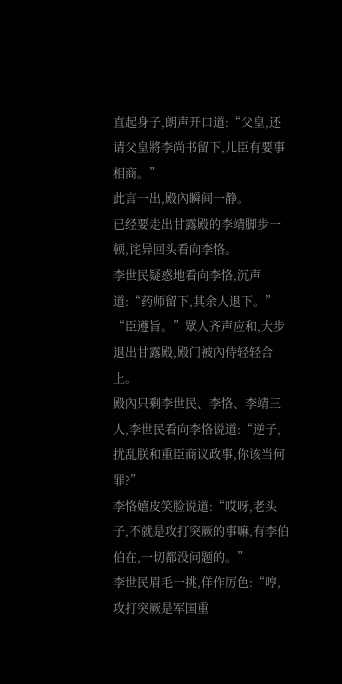直起身子,朗声开口道:“父皇,还请父皇將李尚书留下,儿臣有要事相商。”
此言一出,殿內瞬间一静。
已经要走出甘露殿的李靖脚步一顿,诧异回头看向李恪。
李世民疑惑地看向李恪,沉声道:“药师留下,其余人退下。”
“臣遵旨。”眾人齐声应和,大步退出甘露殿,殿门被內侍轻轻合上。
殿內只剩李世民、李恪、李靖三人,李世民看向李恪说道:“逆子,扰乱朕和重臣商议政事,你该当何罪?”
李恪嬉皮笑脸说道:“哎呀,老头子,不就是攻打突厥的事嘛,有李伯伯在,一切都没问题的。”
李世民眉毛一挑,佯作厉色:“哼,攻打突厥是军国重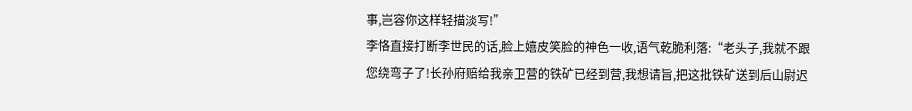事,岂容你这样轻描淡写!”
李恪直接打断李世民的话,脸上嬉皮笑脸的神色一收,语气乾脆利落:“老头子,我就不跟您绕弯子了!长孙府赔给我亲卫营的铁矿已经到营,我想请旨,把这批铁矿送到后山尉迟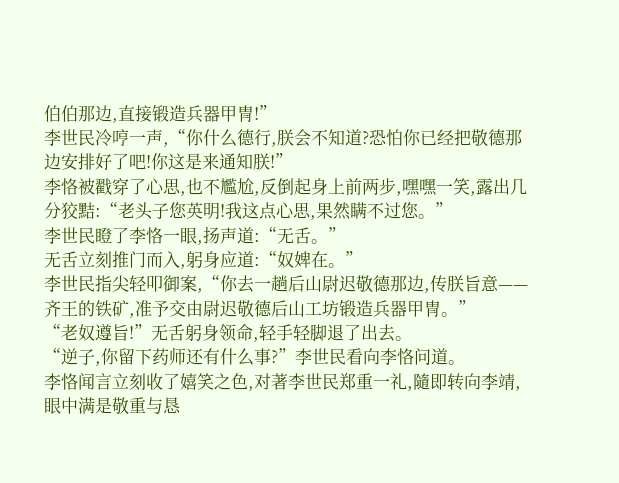伯伯那边,直接锻造兵器甲冑!”
李世民冷哼一声,“你什么德行,朕会不知道?恐怕你已经把敬德那边安排好了吧!你这是来通知朕!”
李恪被戳穿了心思,也不尷尬,反倒起身上前两步,嘿嘿一笑,露出几分狡黠:“老头子您英明!我这点心思,果然瞒不过您。”
李世民瞪了李恪一眼,扬声道:“无舌。”
无舌立刻推门而入,躬身应道:“奴婢在。”
李世民指尖轻叩御案,“你去一趟后山尉迟敬德那边,传朕旨意——齐王的铁矿,准予交由尉迟敬德后山工坊锻造兵器甲冑。”
“老奴遵旨!”无舌躬身领命,轻手轻脚退了出去。
“逆子,你留下药师还有什么事?”李世民看向李恪问道。
李恪闻言立刻收了嬉笑之色,对著李世民郑重一礼,隨即转向李靖,眼中满是敬重与恳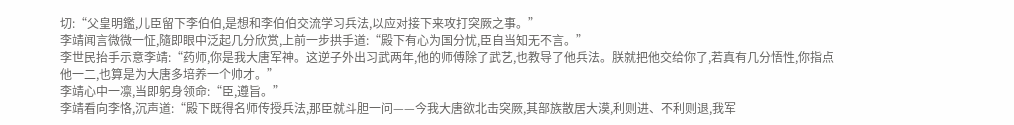切:“父皇明鑑,儿臣留下李伯伯,是想和李伯伯交流学习兵法,以应对接下来攻打突厥之事。”
李靖闻言微微一怔,隨即眼中泛起几分欣赏,上前一步拱手道:“殿下有心为国分忧,臣自当知无不言。”
李世民抬手示意李靖:“药师,你是我大唐军神。这逆子外出习武两年,他的师傅除了武艺,也教导了他兵法。朕就把他交给你了,若真有几分悟性,你指点他一二,也算是为大唐多培养一个帅才。”
李靖心中一凛,当即躬身领命:“臣,遵旨。”
李靖看向李恪,沉声道:“殿下既得名师传授兵法,那臣就斗胆一问——今我大唐欲北击突厥,其部族散居大漠,利则进、不利则退,我军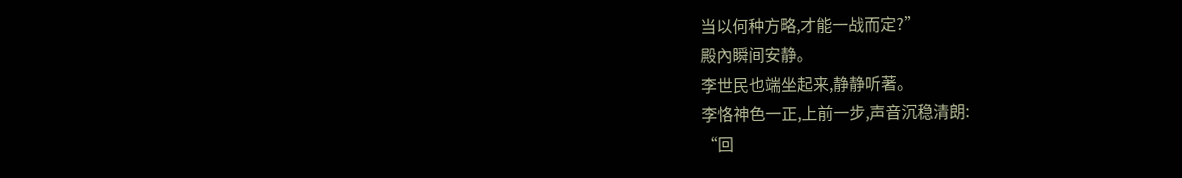当以何种方略,才能一战而定?”
殿內瞬间安静。
李世民也端坐起来,静静听著。
李恪神色一正,上前一步,声音沉稳清朗:
“回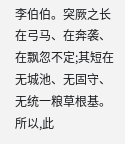李伯伯。突厥之长在弓马、在奔袭、在飘忽不定;其短在无城池、无固守、无统一粮草根基。所以,此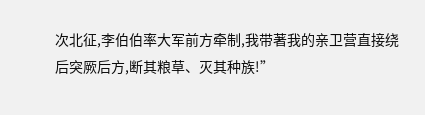次北征,李伯伯率大军前方牵制,我带著我的亲卫营直接绕后突厥后方,断其粮草、灭其种族!”